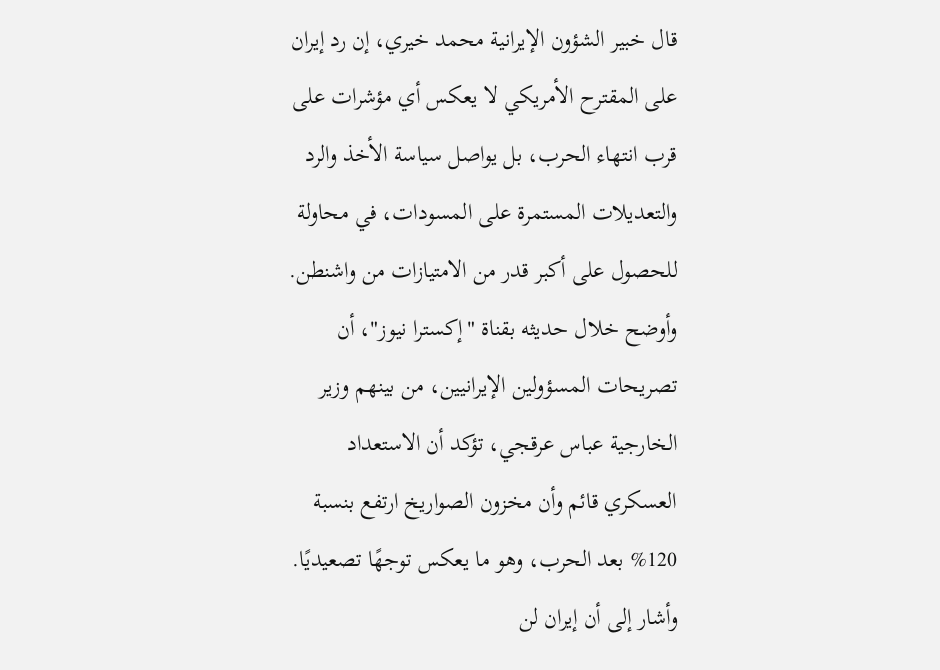قال خبير الشؤون الإيرانية محمد خيري، إن رد إيران على المقترح الأمريكي لا يعكس أي مؤشرات على قرب انتهاء الحرب، بل يواصل سياسة الأخذ والرد والتعديلات المستمرة على المسودات، في محاولة للحصول على أكبر قدر من الامتيازات من واشنطن.
وأوضح خلال حديثه بقناة "إكسترا نيوز"، أن تصريحات المسؤولين الإيرانيين، من بينهم وزير الخارجية عباس عرقجي، تؤكد أن الاستعداد العسكري قائم وأن مخزون الصواريخ ارتفع بنسبة 120% بعد الحرب، وهو ما يعكس توجهًا تصعيديًا.
وأشار إلى أن إيران لن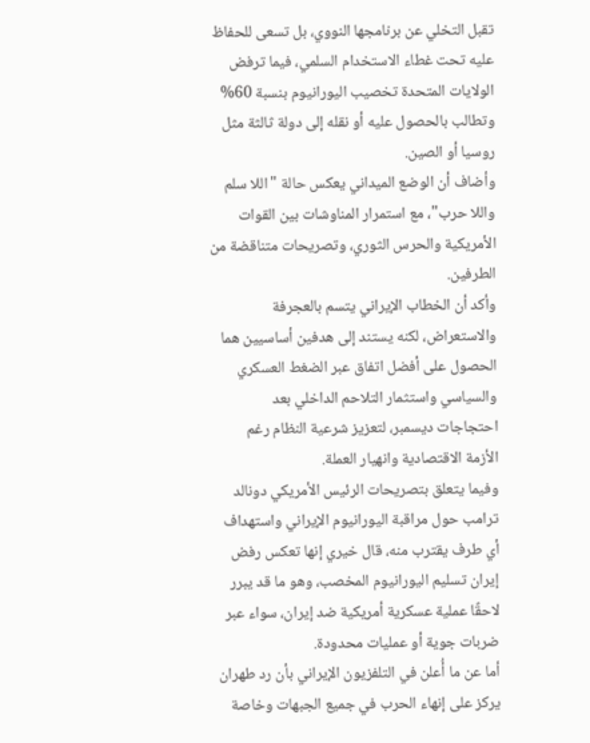تقبل التخلي عن برنامجها النووي، بل تسعى للحفاظ عليه تحت غطاء الاستخدام السلمي، فيما ترفض الولايات المتحدة تخصيب اليورانيوم بنسبة 60% وتطالب بالحصول عليه أو نقله إلى دولة ثالثة مثل روسيا أو الصين.
وأضاف أن الوضع الميداني يعكس حالة "اللا سلم واللا حرب"، مع استمرار المناوشات بين القوات الأمريكية والحرس الثوري، وتصريحات متناقضة من الطرفين.
وأكد أن الخطاب الإيراني يتسم بالعجرفة والاستعراض، لكنه يستند إلى هدفين أساسيين هما الحصول على أفضل اتفاق عبر الضغط العسكري والسياسي واستثمار التلاحم الداخلي بعد احتجاجات ديسمبر، لتعزيز شرعية النظام رغم الأزمة الاقتصادية وانهيار العملة.
وفيما يتعلق بتصريحات الرئيس الأمريكي دونالد ترامب حول مراقبة اليورانيوم الإيراني واستهداف أي طرف يقترب منه، قال خيري إنها تعكس رفض إيران تسليم اليورانيوم المخصب، وهو ما قد يبرر لاحقًا عملية عسكرية أمريكية ضد إيران، سواء عبر ضربات جوية أو عمليات محدودة.
أما عن ما أُعلن في التلفزيون الإيراني بأن رد طهران يركز على إنهاء الحرب في جميع الجبهات وخاصة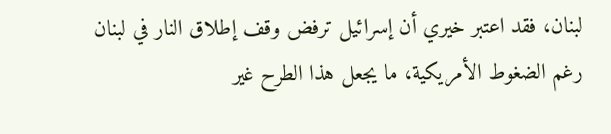لبنان، فقد اعتبر خيري أن إسرائيل ترفض وقف إطلاق النار في لبنان رغم الضغوط الأمريكية، ما يجعل هذا الطرح غير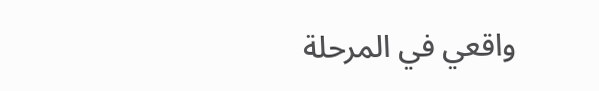واقعي في المرحلة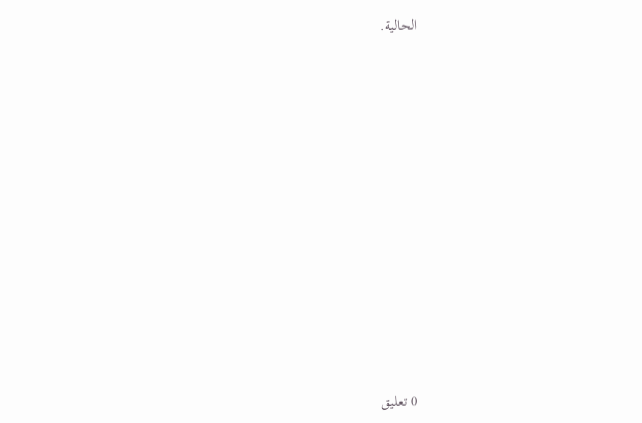الحالية.


















0 تعليق